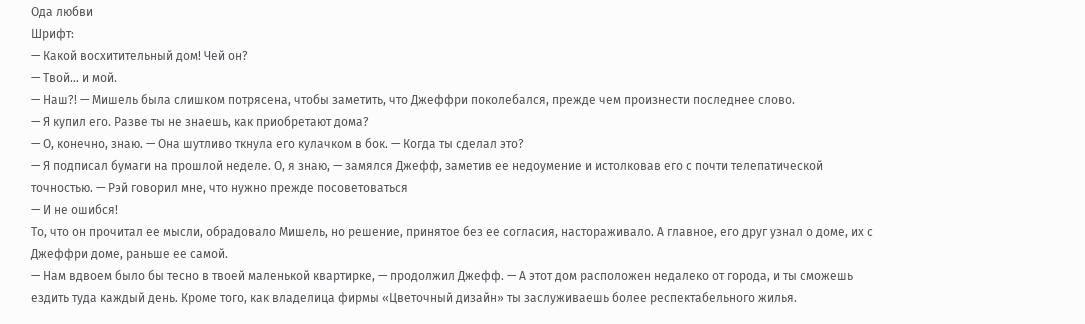Ода любви
Шрифт:
— Какой восхитительный дом! Чей он?
— Твой… и мой.
— Наш?! — Мишель была слишком потрясена, чтобы заметить, что Джеффри поколебался, прежде чем произнести последнее слово.
— Я купил его. Разве ты не знаешь, как приобретают дома?
— О, конечно, знаю. — Она шутливо ткнула его кулачком в бок. — Когда ты сделал это?
— Я подписал бумаги на прошлой неделе. О, я знаю, — замялся Джефф, заметив ее недоумение и истолковав его с почти телепатической точностью. — Рэй говорил мне, что нужно прежде посоветоваться
— И не ошибся!
То, что он прочитал ее мысли, обрадовало Мишель, но решение, принятое без ее согласия, настораживало. А главное, его друг узнал о доме, их с Джеффри доме, раньше ее самой.
— Нам вдвоем было бы тесно в твоей маленькой квартирке, — продолжил Джефф. — А этот дом расположен недалеко от города, и ты сможешь ездить туда каждый день. Кроме того, как владелица фирмы «Цветочный дизайн» ты заслуживаешь более респектабельного жилья.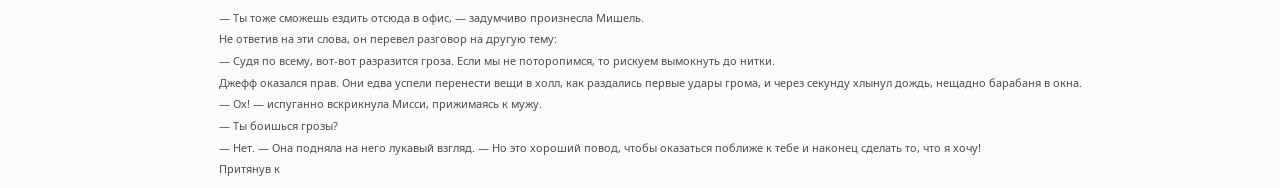— Ты тоже сможешь ездить отсюда в офис, — задумчиво произнесла Мишель.
Не ответив на эти слова, он перевел разговор на другую тему:
— Судя по всему, вот-вот разразится гроза. Если мы не поторопимся, то рискуем вымокнуть до нитки.
Джефф оказался прав. Они едва успели перенести вещи в холл, как раздались первые удары грома, и через секунду хлынул дождь, нещадно барабаня в окна.
— Ох! — испуганно вскрикнула Мисси, прижимаясь к мужу.
— Ты боишься грозы?
— Нет. — Она подняла на него лукавый взгляд. — Но это хороший повод, чтобы оказаться поближе к тебе и наконец сделать то, что я хочу!
Притянув к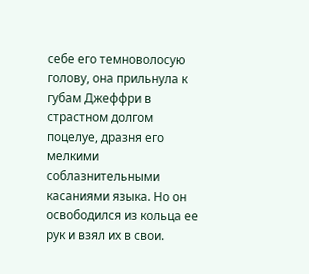себе его темноволосую голову, она прильнула к губам Джеффри в страстном долгом поцелуе, дразня его мелкими соблазнительными касаниями языка. Но он освободился из кольца ее рук и взял их в свои.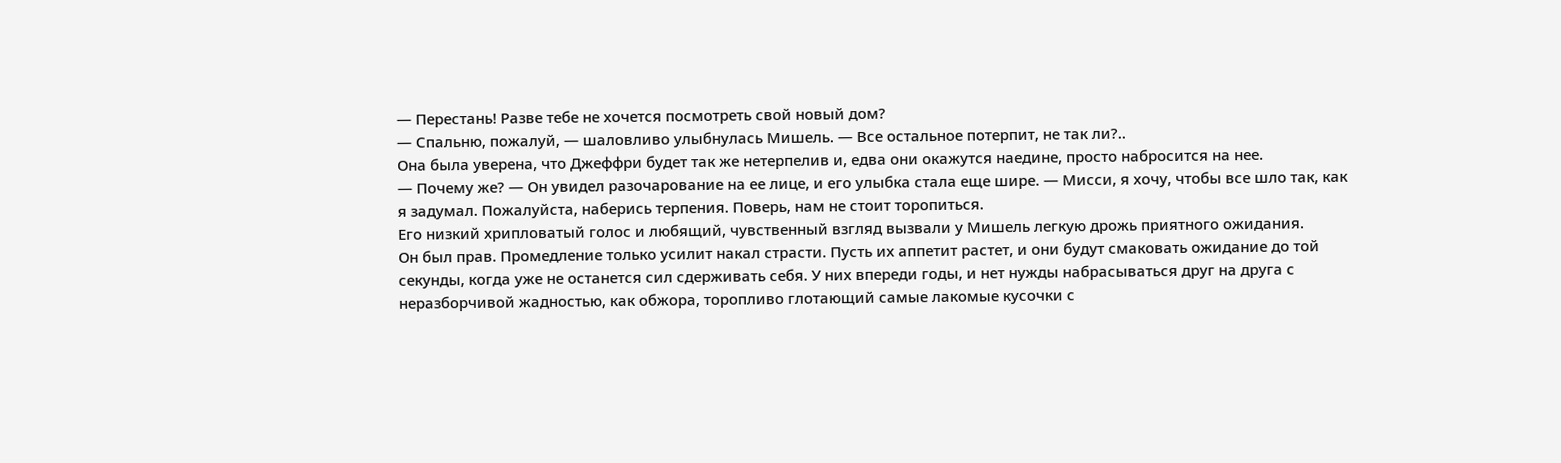— Перестань! Разве тебе не хочется посмотреть свой новый дом?
— Спальню, пожалуй, — шаловливо улыбнулась Мишель. — Все остальное потерпит, не так ли?..
Она была уверена, что Джеффри будет так же нетерпелив и, едва они окажутся наедине, просто набросится на нее.
— Почему же? — Он увидел разочарование на ее лице, и его улыбка стала еще шире. — Мисси, я хочу, чтобы все шло так, как я задумал. Пожалуйста, наберись терпения. Поверь, нам не стоит торопиться.
Его низкий хрипловатый голос и любящий, чувственный взгляд вызвали у Мишель легкую дрожь приятного ожидания.
Он был прав. Промедление только усилит накал страсти. Пусть их аппетит растет, и они будут смаковать ожидание до той секунды, когда уже не останется сил сдерживать себя. У них впереди годы, и нет нужды набрасываться друг на друга с неразборчивой жадностью, как обжора, торопливо глотающий самые лакомые кусочки с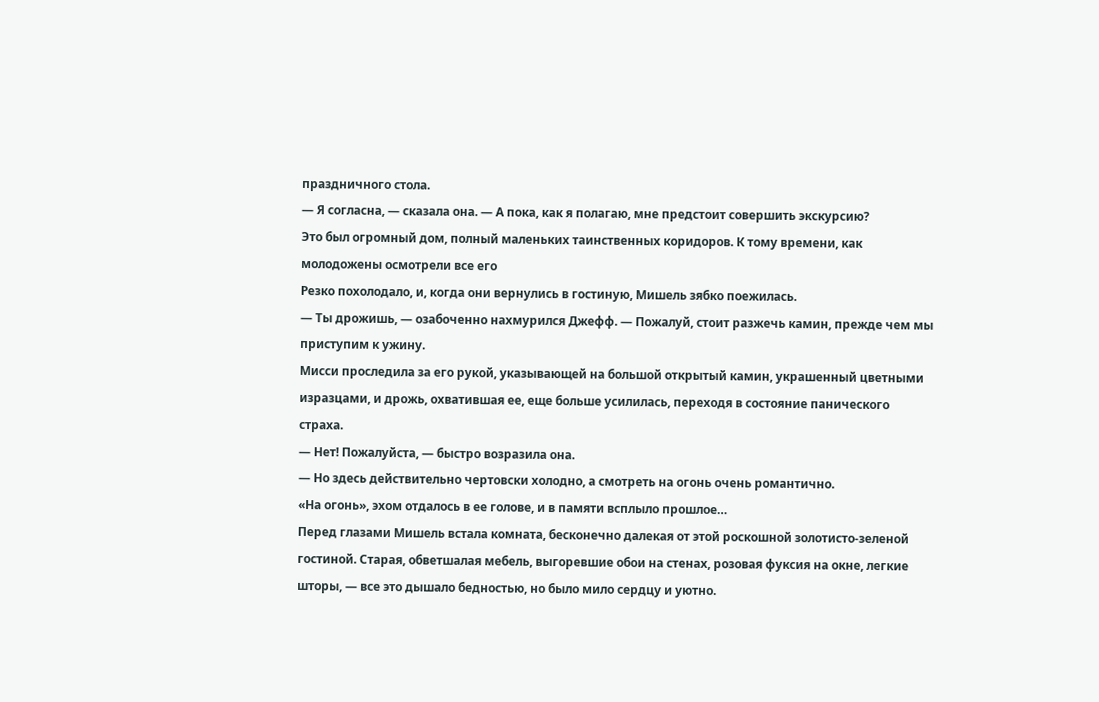праздничного стола.
— Я согласна, — сказала она. — А пока, как я полагаю, мне предстоит совершить экскурсию?
Это был огромный дом, полный маленьких таинственных коридоров. К тому времени, как молодожены осмотрели все его
Резко похолодало, и, когда они вернулись в гостиную, Мишель зябко поежилась.
— Ты дрожишь, — озабоченно нахмурился Джефф. — Пожалуй, стоит разжечь камин, прежде чем мы приступим к ужину.
Мисси проследила за его рукой, указывающей на большой открытый камин, украшенный цветными изразцами, и дрожь, охватившая ее, еще больше усилилась, переходя в состояние панического страха.
— Нет! Пожалуйста, — быстро возразила она.
— Но здесь действительно чертовски холодно, а смотреть на огонь очень романтично.
«На огонь», эхом отдалось в ее голове, и в памяти всплыло прошлое…
Перед глазами Мишель встала комната, бесконечно далекая от этой роскошной золотисто-зеленой гостиной. Старая, обветшалая мебель, выгоревшие обои на стенах, розовая фуксия на окне, легкие шторы, — все это дышало бедностью, но было мило сердцу и уютно.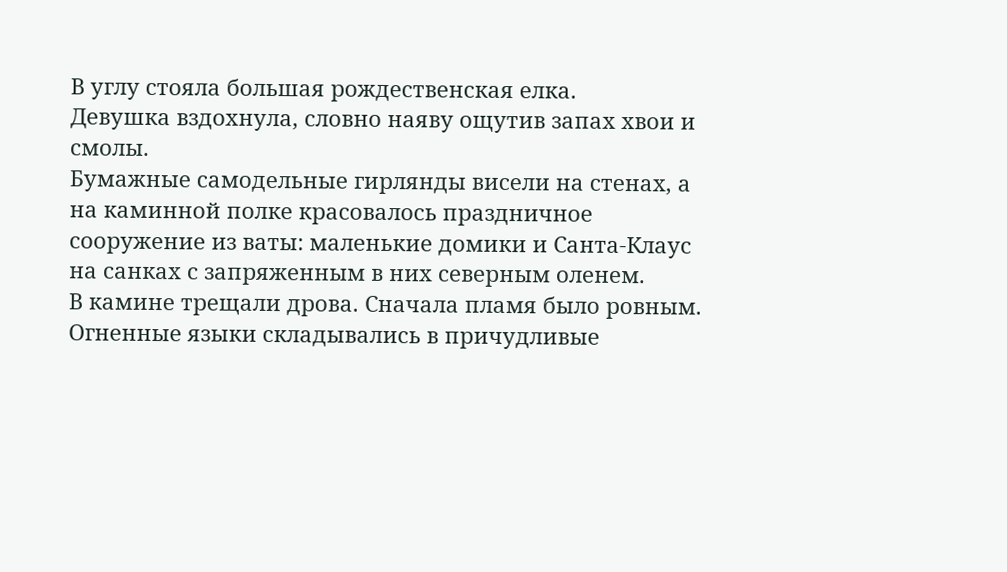В углу стояла большая рождественская елка.
Девушка вздохнула, словно наяву ощутив запах хвои и смолы.
Бумажные самодельные гирлянды висели на стенах, а на каминной полке красовалось праздничное сооружение из ваты: маленькие домики и Санта-Клаус на санках с запряженным в них северным оленем.
В камине трещали дрова. Сначала пламя было ровным. Огненные языки складывались в причудливые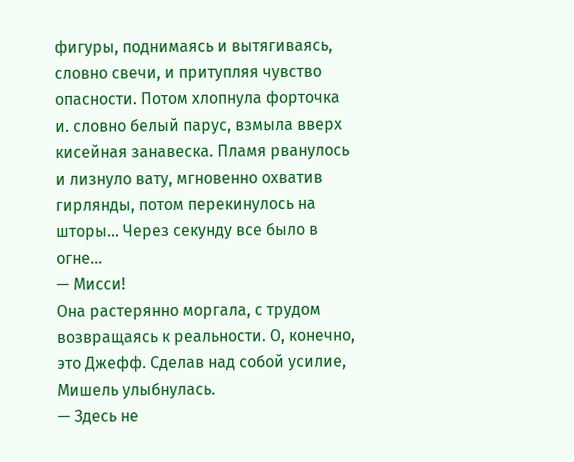фигуры, поднимаясь и вытягиваясь, словно свечи, и притупляя чувство опасности. Потом хлопнула форточка и. словно белый парус, взмыла вверх кисейная занавеска. Пламя рванулось и лизнуло вату, мгновенно охватив гирлянды, потом перекинулось на шторы… Через секунду все было в огне…
— Мисси!
Она растерянно моргала, с трудом возвращаясь к реальности. О, конечно, это Джефф. Сделав над собой усилие, Мишель улыбнулась.
— Здесь не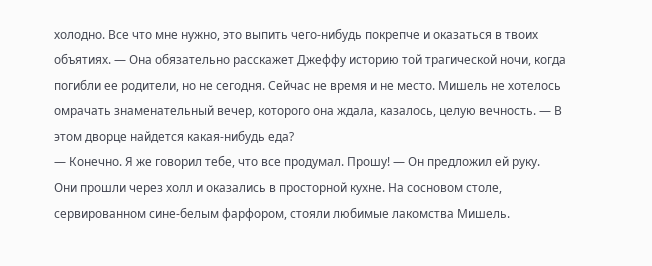холодно. Все что мне нужно, это выпить чего-нибудь покрепче и оказаться в твоих объятиях. — Она обязательно расскажет Джеффу историю той трагической ночи, когда погибли ее родители, но не сегодня. Сейчас не время и не место. Мишель не хотелось омрачать знаменательный вечер, которого она ждала, казалось, целую вечность. — В этом дворце найдется какая-нибудь еда?
— Конечно. Я же говорил тебе, что все продумал. Прошу! — Он предложил ей руку.
Они прошли через холл и оказались в просторной кухне. На сосновом столе, сервированном сине-белым фарфором, стояли любимые лакомства Мишель.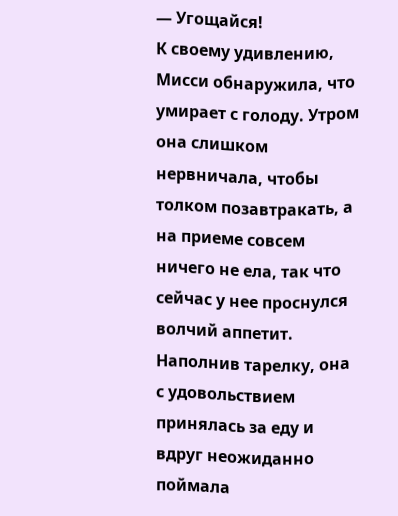— Угощайся!
К своему удивлению, Мисси обнаружила, что умирает с голоду. Утром она слишком нервничала, чтобы толком позавтракать, а на приеме совсем ничего не ела, так что сейчас у нее проснулся волчий аппетит. Наполнив тарелку, она с удовольствием принялась за еду и вдруг неожиданно поймала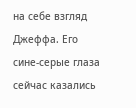на себе взгляд Джеффа. Его сине-серые глаза сейчас казались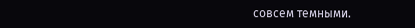совсем темными.